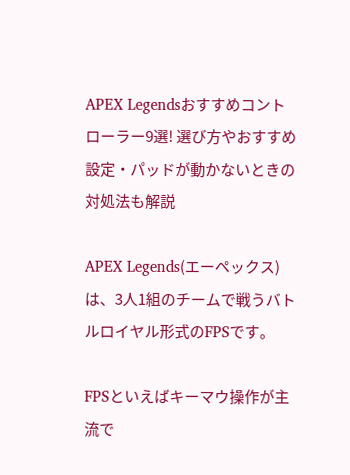APEX Legendsおすすめコントローラー9選! 選び方やおすすめ設定・パッドが動かないときの対処法も解説

APEX Legends(エーペックス)は、3人1組のチームで戦うバトルロイヤル形式のFPSです。

FPSといえばキーマウ操作が主流で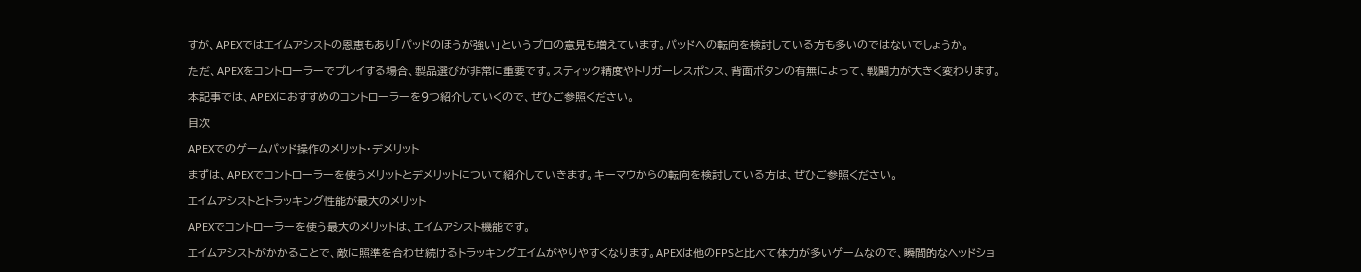すが、APEXではエイムアシストの恩恵もあり「パッドのほうが強い」というプロの意見も増えています。パッドへの転向を検討している方も多いのではないでしょうか。

ただ、APEXをコントローラーでプレイする場合、製品選びが非常に重要です。スティック精度やトリガーレスポンス、背面ボタンの有無によって、戦闘力が大きく変わります。

本記事では、APEXにおすすめのコントローラーを9つ紹介していくので、ぜひご参照ください。

目次

APEXでのゲームパッド操作のメリット・デメリット

まずは、APEXでコントローラーを使うメリットとデメリットについて紹介していきます。キーマウからの転向を検討している方は、ぜひご参照ください。

エイムアシストとトラッキング性能が最大のメリット

APEXでコントローラーを使う最大のメリットは、エイムアシスト機能です。

エイムアシストがかかることで、敵に照準を合わせ続けるトラッキングエイムがやりやすくなります。APEXは他のFPSと比べて体力が多いゲームなので、瞬間的なヘッドショ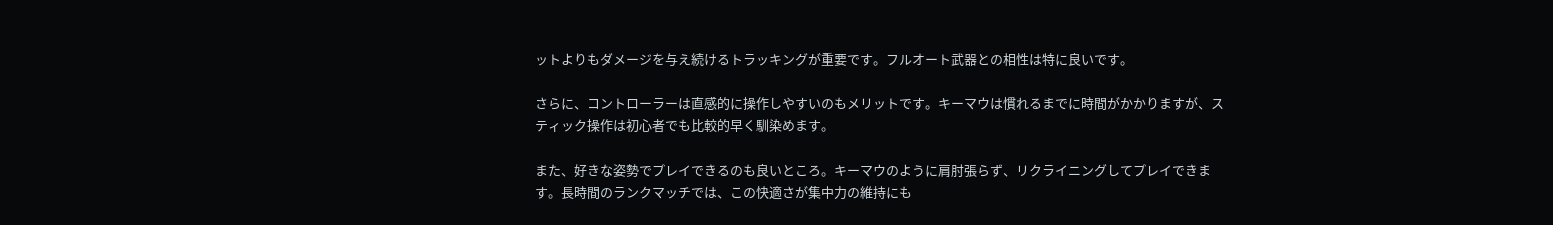ットよりもダメージを与え続けるトラッキングが重要です。フルオート武器との相性は特に良いです。

さらに、コントローラーは直感的に操作しやすいのもメリットです。キーマウは慣れるまでに時間がかかりますが、スティック操作は初心者でも比較的早く馴染めます。

また、好きな姿勢でプレイできるのも良いところ。キーマウのように肩肘張らず、リクライニングしてプレイできます。長時間のランクマッチでは、この快適さが集中力の維持にも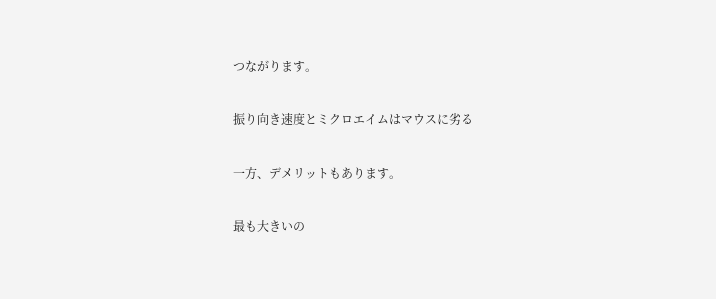つながります。

振り向き速度とミクロエイムはマウスに劣る

一方、デメリットもあります。

最も大きいの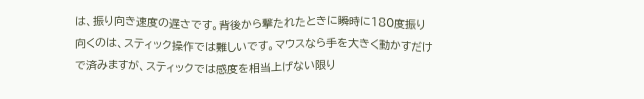は、振り向き速度の遅さです。背後から撃たれたときに瞬時に180度振り向くのは、スティック操作では難しいです。マウスなら手を大きく動かすだけで済みますが、スティックでは感度を相当上げない限り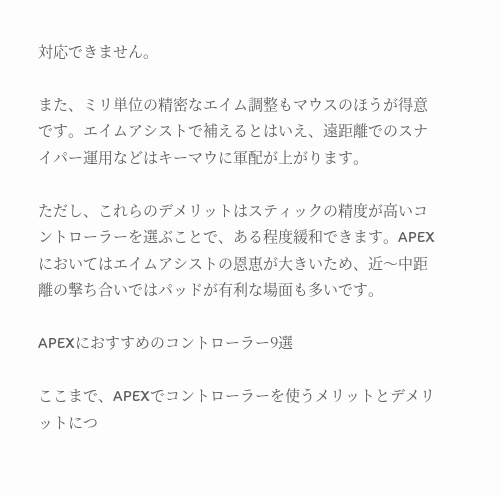対応できません。

また、ミリ単位の精密なエイム調整もマウスのほうが得意です。エイムアシストで補えるとはいえ、遠距離でのスナイパー運用などはキーマウに軍配が上がります。

ただし、これらのデメリットはスティックの精度が高いコントローラーを選ぶことで、ある程度緩和できます。APEXにおいてはエイムアシストの恩恵が大きいため、近〜中距離の撃ち合いではパッドが有利な場面も多いです。

APEXにおすすめのコントローラー9選

ここまで、APEXでコントローラーを使うメリットとデメリットにつ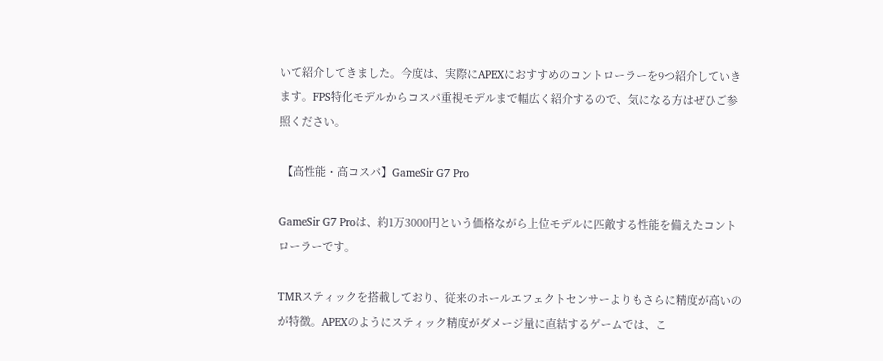いて紹介してきました。今度は、実際にAPEXにおすすめのコントローラーを9つ紹介していきます。FPS特化モデルからコスパ重視モデルまで幅広く紹介するので、気になる方はぜひご参照ください。

 【高性能・高コスパ】GameSir G7 Pro

GameSir G7 Proは、約1万3000円という価格ながら上位モデルに匹敵する性能を備えたコントローラーです。

TMRスティックを搭載しており、従来のホールエフェクトセンサーよりもさらに精度が高いのが特徴。APEXのようにスティック精度がダメージ量に直結するゲームでは、こ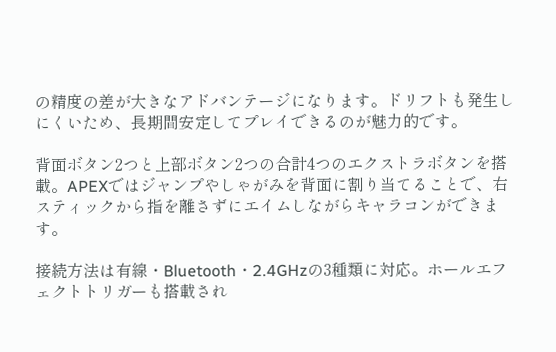の精度の差が大きなアドバンテージになります。ドリフトも発生しにくいため、長期間安定してプレイできるのが魅力的です。

背面ボタン2つと上部ボタン2つの合計4つのエクストラボタンを搭載。APEXではジャンプやしゃがみを背面に割り当てることで、右スティックから指を離さずにエイムしながらキャラコンができます。

接続方法は有線・Bluetooth・2.4GHzの3種類に対応。ホールエフェクトトリガーも搭載され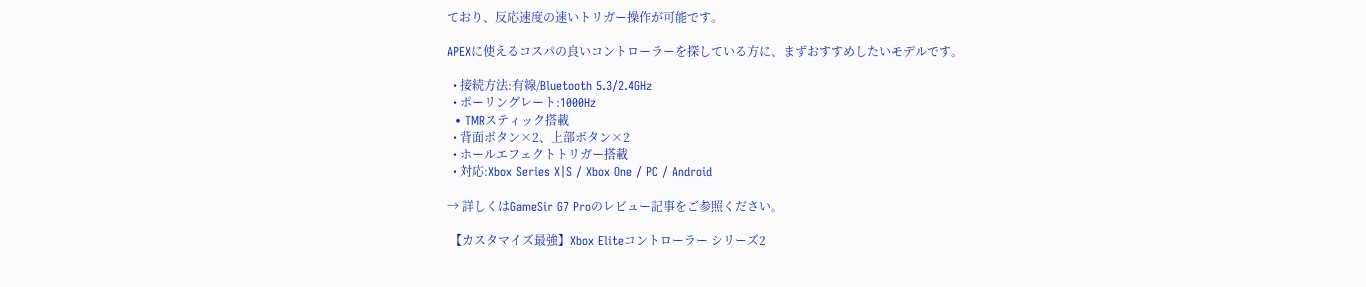ており、反応速度の速いトリガー操作が可能です。

APEXに使えるコスパの良いコントローラーを探している方に、まずおすすめしたいモデルです。

  • 接続方法:有線/Bluetooth 5.3/2.4GHz
  • ポーリングレート:1000Hz
  • TMRスティック搭載
  • 背面ボタン×2、上部ボタン×2
  • ホールエフェクトトリガー搭載
  • 対応:Xbox Series X|S / Xbox One / PC / Android

→ 詳しくはGameSir G7 Proのレビュー記事をご参照ください。

 【カスタマイズ最強】Xbox Eliteコントローラー シリーズ2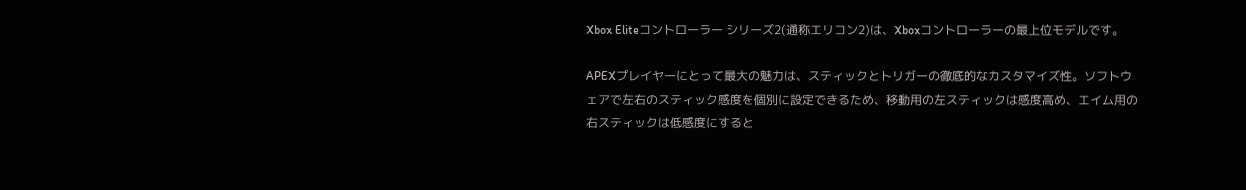Xbox Eliteコントローラー シリーズ2(通称エリコン2)は、Xboxコントローラーの最上位モデルです。

APEXプレイヤーにとって最大の魅力は、スティックとトリガーの徹底的なカスタマイズ性。ソフトウェアで左右のスティック感度を個別に設定できるため、移動用の左スティックは感度高め、エイム用の右スティックは低感度にすると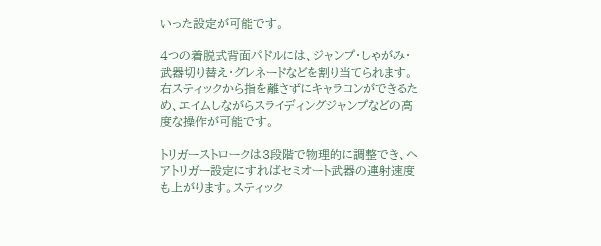いった設定が可能です。

4つの着脱式背面パドルには、ジャンプ・しゃがみ・武器切り替え・グレネードなどを割り当てられます。右スティックから指を離さずにキャラコンができるため、エイムしながらスライディングジャンプなどの高度な操作が可能です。

トリガーストロークは3段階で物理的に調整でき、ヘアトリガー設定にすればセミオート武器の連射速度も上がります。スティック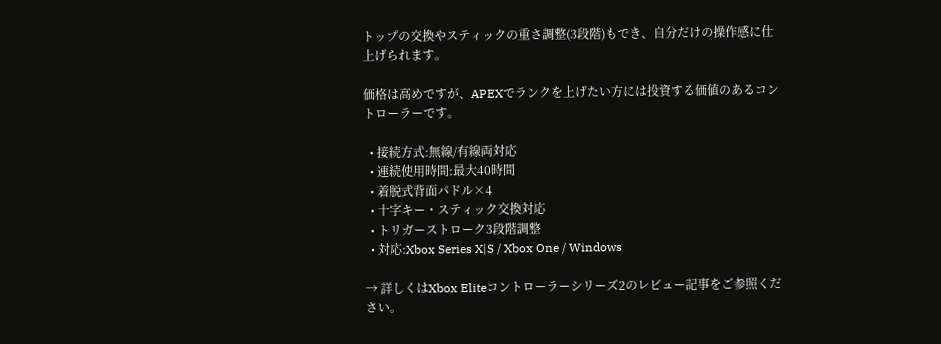トップの交換やスティックの重さ調整(3段階)もでき、自分だけの操作感に仕上げられます。

価格は高めですが、APEXでランクを上げたい方には投資する価値のあるコントローラーです。

  • 接続方式:無線/有線両対応
  • 連続使用時間:最大40時間
  • 着脱式背面パドル×4
  • 十字キー・スティック交換対応
  • トリガーストローク3段階調整
  • 対応:Xbox Series X|S / Xbox One / Windows

→ 詳しくはXbox Eliteコントローラーシリーズ2のレビュー記事をご参照ください。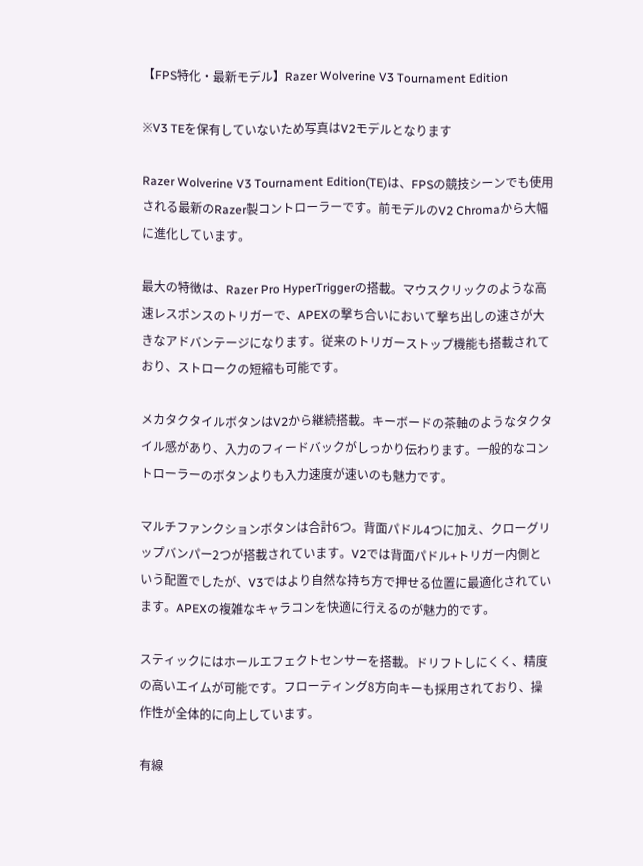【FPS特化・最新モデル】Razer Wolverine V3 Tournament Edition

※V3 TEを保有していないため写真はV2モデルとなります

Razer Wolverine V3 Tournament Edition(TE)は、FPSの競技シーンでも使用される最新のRazer製コントローラーです。前モデルのV2 Chromaから大幅に進化しています。

最大の特徴は、Razer Pro HyperTriggerの搭載。マウスクリックのような高速レスポンスのトリガーで、APEXの撃ち合いにおいて撃ち出しの速さが大きなアドバンテージになります。従来のトリガーストップ機能も搭載されており、ストロークの短縮も可能です。

メカタクタイルボタンはV2から継続搭載。キーボードの茶軸のようなタクタイル感があり、入力のフィードバックがしっかり伝わります。一般的なコントローラーのボタンよりも入力速度が速いのも魅力です。

マルチファンクションボタンは合計6つ。背面パドル4つに加え、クローグリップバンパー2つが搭載されています。V2では背面パドル+トリガー内側という配置でしたが、V3ではより自然な持ち方で押せる位置に最適化されています。APEXの複雑なキャラコンを快適に行えるのが魅力的です。

スティックにはホールエフェクトセンサーを搭載。ドリフトしにくく、精度の高いエイムが可能です。フローティング8方向キーも採用されており、操作性が全体的に向上しています。

有線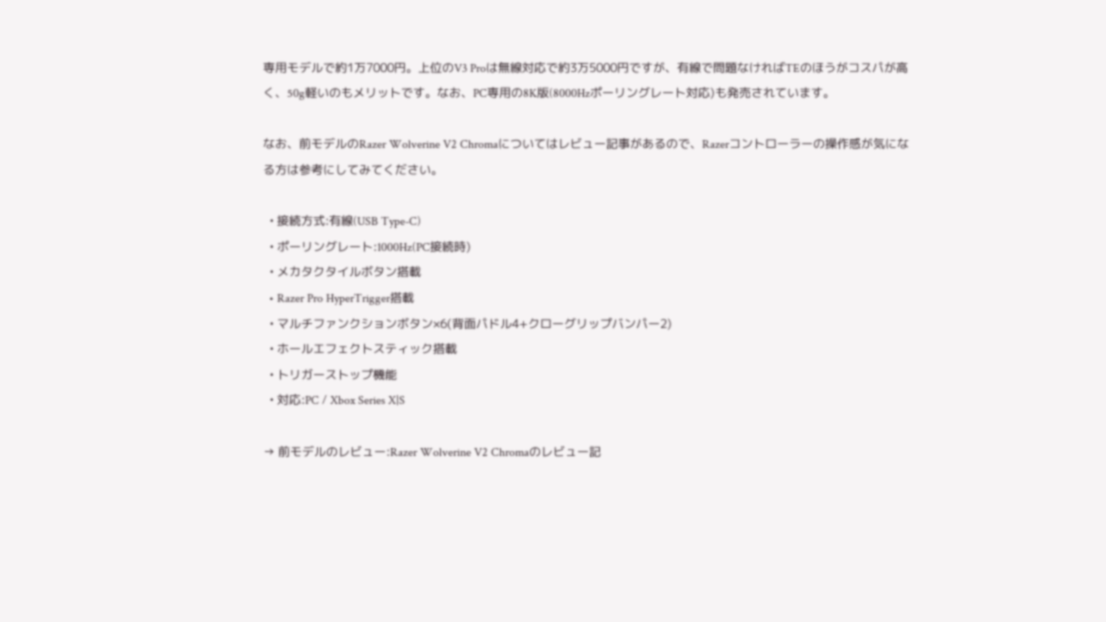専用モデルで約1万7000円。上位のV3 Proは無線対応で約3万5000円ですが、有線で問題なければTEのほうがコスパが高く、50g軽いのもメリットです。なお、PC専用の8K版(8000Hzポーリングレート対応)も発売されています。

なお、前モデルのRazer Wolverine V2 Chromaについてはレビュー記事があるので、Razerコントローラーの操作感が気になる方は参考にしてみてください。

  • 接続方式:有線(USB Type-C)
  • ポーリングレート:1000Hz(PC接続時)
  • メカタクタイルボタン搭載
  • Razer Pro HyperTrigger搭載
  • マルチファンクションボタン×6(背面パドル4+クローグリップバンパー2)
  • ホールエフェクトスティック搭載
  • トリガーストップ機能
  • 対応:PC / Xbox Series X|S

→ 前モデルのレビュー:Razer Wolverine V2 Chromaのレビュー記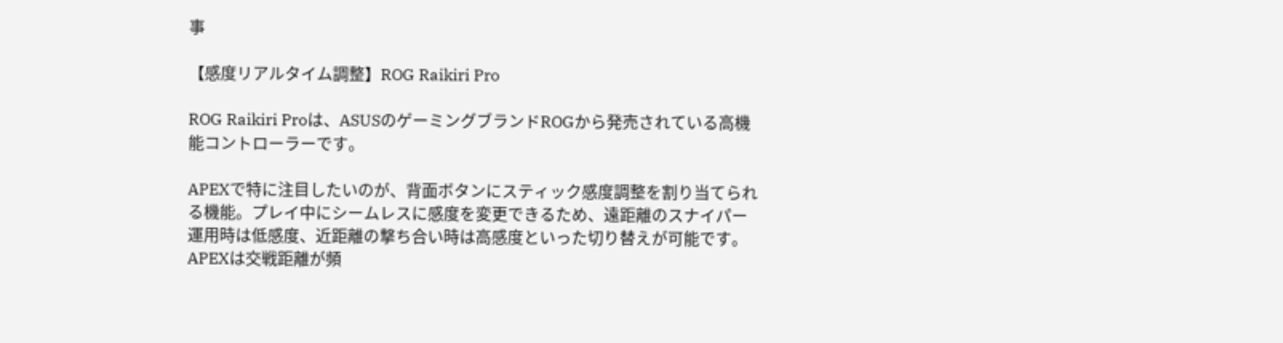事

【感度リアルタイム調整】ROG Raikiri Pro

ROG Raikiri Proは、ASUSのゲーミングブランドROGから発売されている高機能コントローラーです。

APEXで特に注目したいのが、背面ボタンにスティック感度調整を割り当てられる機能。プレイ中にシームレスに感度を変更できるため、遠距離のスナイパー運用時は低感度、近距離の撃ち合い時は高感度といった切り替えが可能です。APEXは交戦距離が頻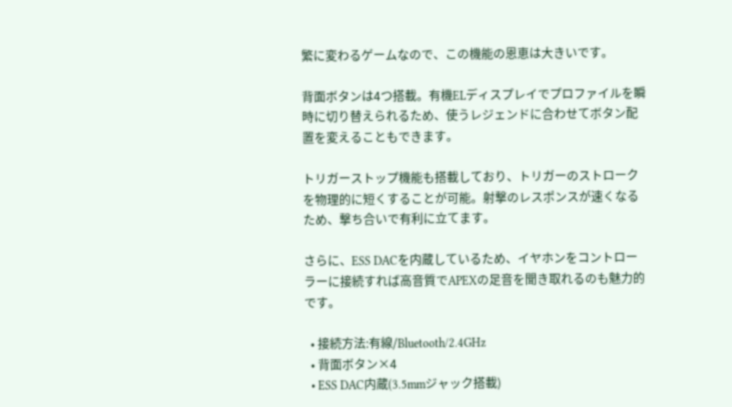繁に変わるゲームなので、この機能の恩恵は大きいです。

背面ボタンは4つ搭載。有機ELディスプレイでプロファイルを瞬時に切り替えられるため、使うレジェンドに合わせてボタン配置を変えることもできます。

トリガーストップ機能も搭載しており、トリガーのストロークを物理的に短くすることが可能。射撃のレスポンスが速くなるため、撃ち合いで有利に立てます。

さらに、ESS DACを内蔵しているため、イヤホンをコントローラーに接続すれば高音質でAPEXの足音を聞き取れるのも魅力的です。

  • 接続方法:有線/Bluetooth/2.4GHz
  • 背面ボタン×4
  • ESS DAC内蔵(3.5mmジャック搭載)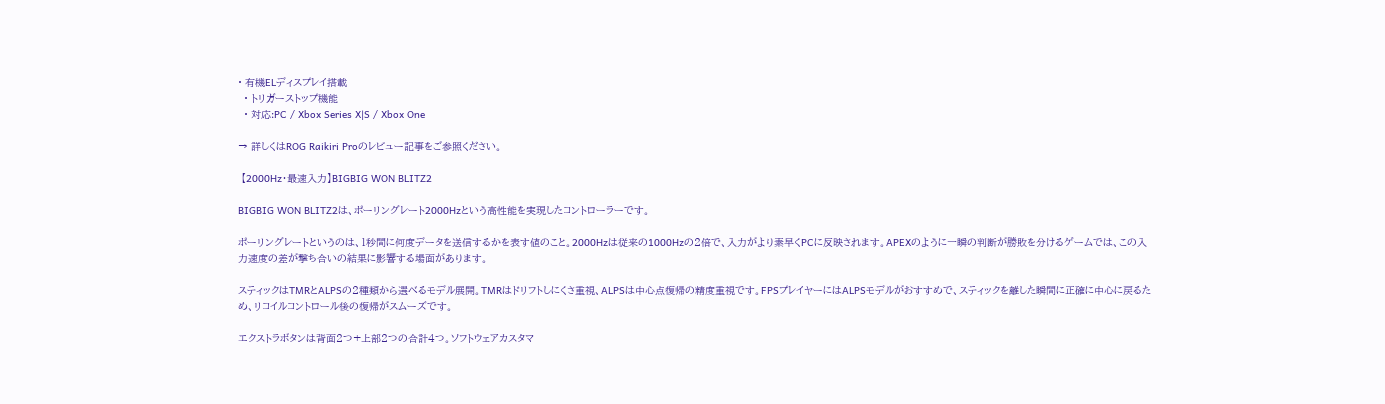• 有機ELディスプレイ搭載
  • トリガーストップ機能
  • 対応:PC / Xbox Series X|S / Xbox One

→ 詳しくはROG Raikiri Proのレビュー記事をご参照ください。

 【2000Hz・最速入力】BIGBIG WON BLITZ2

BIGBIG WON BLITZ2は、ポーリングレート2000Hzという高性能を実現したコントローラーです。

ポーリングレートというのは、1秒間に何度データを送信するかを表す値のこと。2000Hzは従来の1000Hzの2倍で、入力がより素早くPCに反映されます。APEXのように一瞬の判断が勝敗を分けるゲームでは、この入力速度の差が撃ち合いの結果に影響する場面があります。

スティックはTMRとALPSの2種類から選べるモデル展開。TMRはドリフトしにくさ重視、ALPSは中心点復帰の精度重視です。FPSプレイヤーにはALPSモデルがおすすめで、スティックを離した瞬間に正確に中心に戻るため、リコイルコントロール後の復帰がスムーズです。

エクストラボタンは背面2つ+上部2つの合計4つ。ソフトウェアカスタマ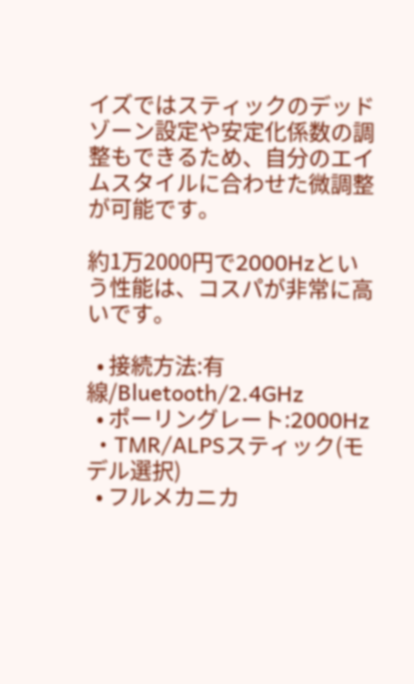イズではスティックのデッドゾーン設定や安定化係数の調整もできるため、自分のエイムスタイルに合わせた微調整が可能です。

約1万2000円で2000Hzという性能は、コスパが非常に高いです。

  • 接続方法:有線/Bluetooth/2.4GHz
  • ポーリングレート:2000Hz
  • TMR/ALPSスティック(モデル選択)
  • フルメカニカ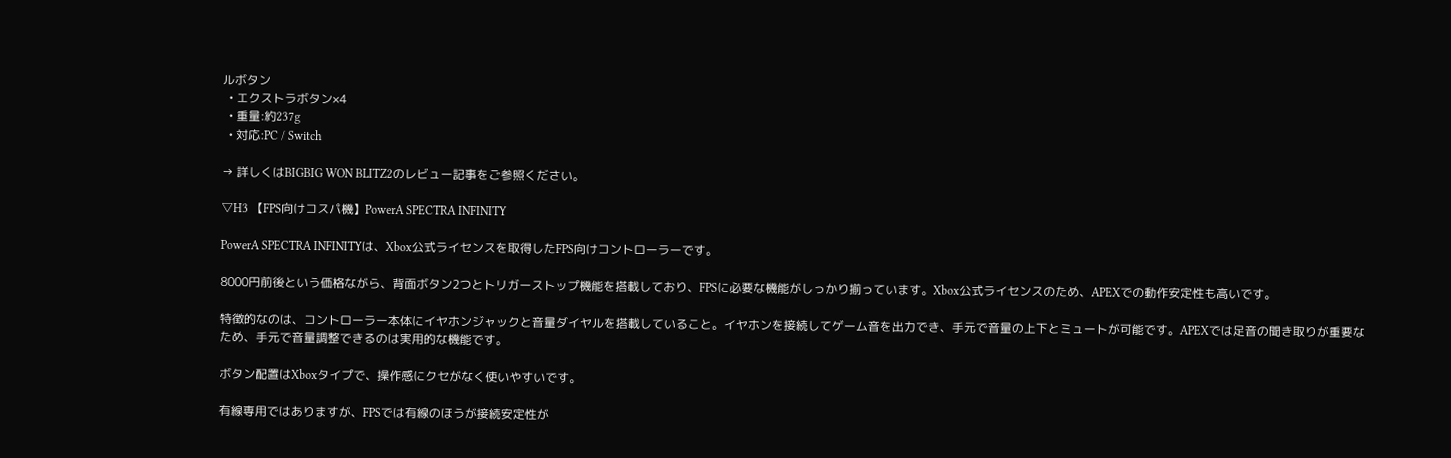ルボタン
  • エクストラボタン×4
  • 重量:約237g
  • 対応:PC / Switch

→ 詳しくはBIGBIG WON BLITZ2のレビュー記事をご参照ください。

▽H3 【FPS向けコスパ機】PowerA SPECTRA INFINITY

PowerA SPECTRA INFINITYは、Xbox公式ライセンスを取得したFPS向けコントローラーです。

8000円前後という価格ながら、背面ボタン2つとトリガーストップ機能を搭載しており、FPSに必要な機能がしっかり揃っています。Xbox公式ライセンスのため、APEXでの動作安定性も高いです。

特徴的なのは、コントローラー本体にイヤホンジャックと音量ダイヤルを搭載していること。イヤホンを接続してゲーム音を出力でき、手元で音量の上下とミュートが可能です。APEXでは足音の聞き取りが重要なため、手元で音量調整できるのは実用的な機能です。

ボタン配置はXboxタイプで、操作感にクセがなく使いやすいです。

有線専用ではありますが、FPSでは有線のほうが接続安定性が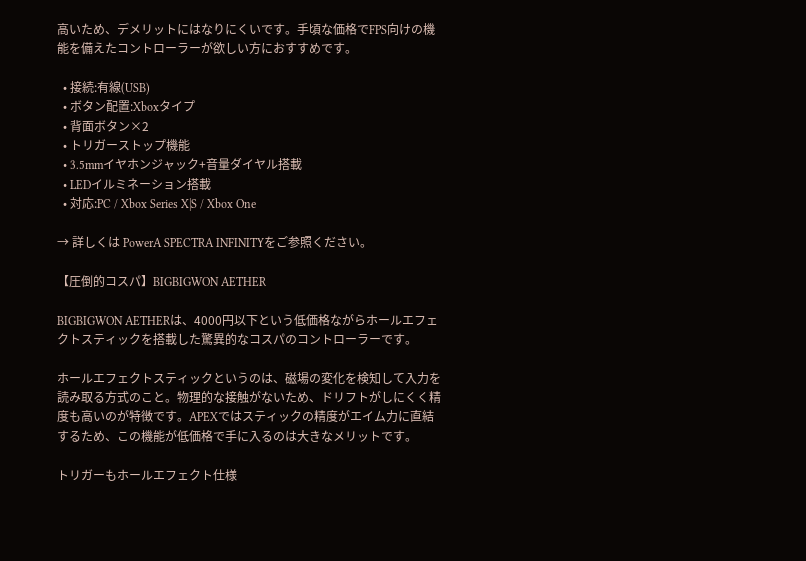高いため、デメリットにはなりにくいです。手頃な価格でFPS向けの機能を備えたコントローラーが欲しい方におすすめです。

  • 接続:有線(USB)
  • ボタン配置:Xboxタイプ
  • 背面ボタン×2
  • トリガーストップ機能
  • 3.5mmイヤホンジャック+音量ダイヤル搭載
  • LEDイルミネーション搭載
  • 対応:PC / Xbox Series X|S / Xbox One

→ 詳しくは PowerA SPECTRA INFINITYをご参照ください。

【圧倒的コスパ】BIGBIGWON AETHER

BIGBIGWON AETHERは、4000円以下という低価格ながらホールエフェクトスティックを搭載した驚異的なコスパのコントローラーです。

ホールエフェクトスティックというのは、磁場の変化を検知して入力を読み取る方式のこと。物理的な接触がないため、ドリフトがしにくく精度も高いのが特徴です。APEXではスティックの精度がエイム力に直結するため、この機能が低価格で手に入るのは大きなメリットです。

トリガーもホールエフェクト仕様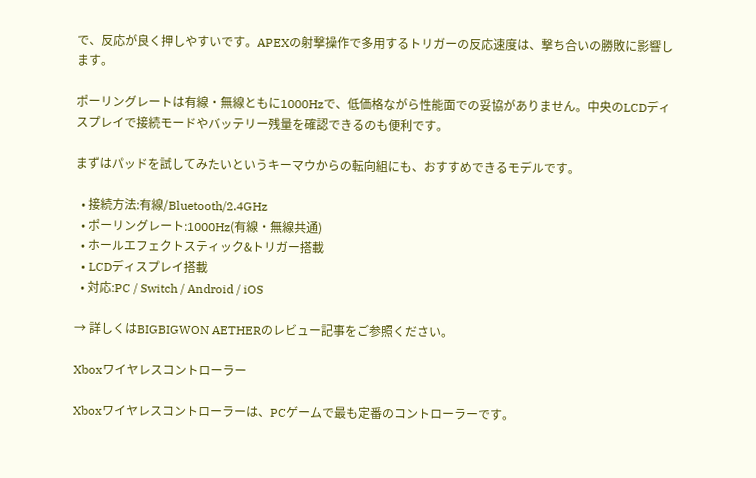で、反応が良く押しやすいです。APEXの射撃操作で多用するトリガーの反応速度は、撃ち合いの勝敗に影響します。

ポーリングレートは有線・無線ともに1000Hzで、低価格ながら性能面での妥協がありません。中央のLCDディスプレイで接続モードやバッテリー残量を確認できるのも便利です。

まずはパッドを試してみたいというキーマウからの転向組にも、おすすめできるモデルです。

  • 接続方法:有線/Bluetooth/2.4GHz
  • ポーリングレート:1000Hz(有線・無線共通)
  • ホールエフェクトスティック&トリガー搭載
  • LCDディスプレイ搭載
  • 対応:PC / Switch / Android / iOS

→ 詳しくはBIGBIGWON AETHERのレビュー記事をご参照ください。

Xboxワイヤレスコントローラー

Xboxワイヤレスコントローラーは、PCゲームで最も定番のコントローラーです。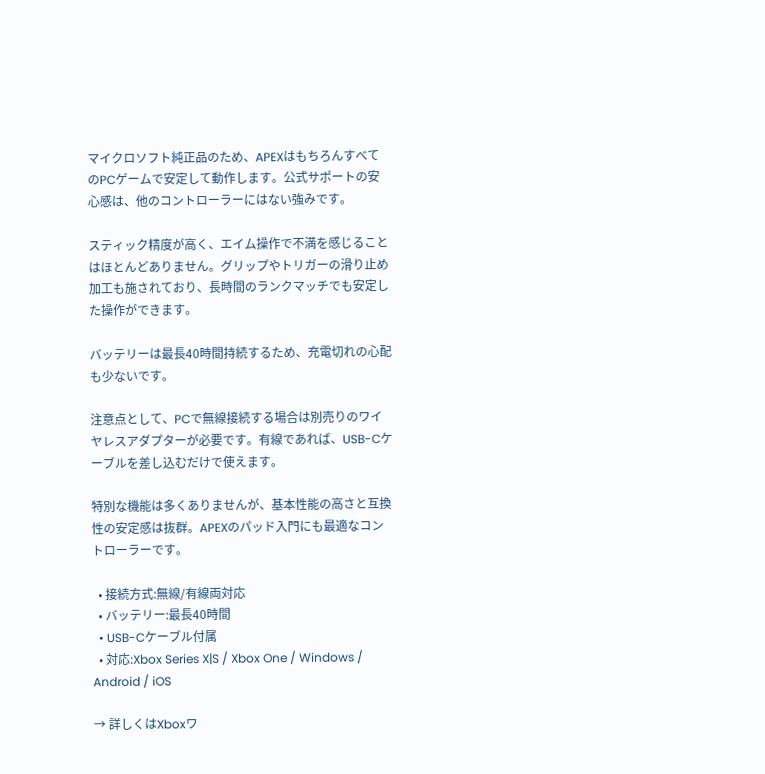マイクロソフト純正品のため、APEXはもちろんすべてのPCゲームで安定して動作します。公式サポートの安心感は、他のコントローラーにはない強みです。

スティック精度が高く、エイム操作で不満を感じることはほとんどありません。グリップやトリガーの滑り止め加工も施されており、長時間のランクマッチでも安定した操作ができます。

バッテリーは最長40時間持続するため、充電切れの心配も少ないです。

注意点として、PCで無線接続する場合は別売りのワイヤレスアダプターが必要です。有線であれば、USB-Cケーブルを差し込むだけで使えます。

特別な機能は多くありませんが、基本性能の高さと互換性の安定感は抜群。APEXのパッド入門にも最適なコントローラーです。

  • 接続方式:無線/有線両対応
  • バッテリー:最長40時間
  • USB-Cケーブル付属
  • 対応:Xbox Series X|S / Xbox One / Windows / Android / iOS

→ 詳しくはXboxワ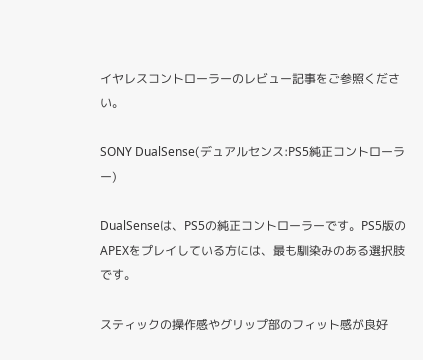イヤレスコントローラーのレビュー記事をご参照ください。

SONY DualSense(デュアルセンス:PS5純正コントローラー)

DualSenseは、PS5の純正コントローラーです。PS5版のAPEXをプレイしている方には、最も馴染みのある選択肢です。

スティックの操作感やグリップ部のフィット感が良好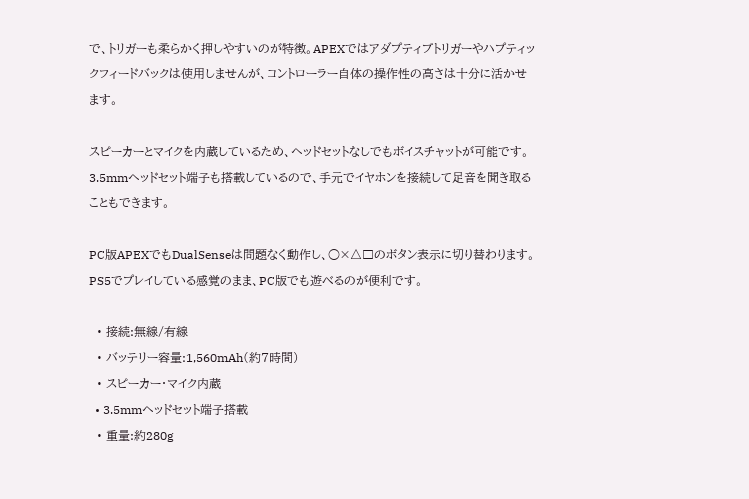で、トリガーも柔らかく押しやすいのが特徴。APEXではアダプティブトリガーやハプティックフィードバックは使用しませんが、コントローラー自体の操作性の高さは十分に活かせます。

スピーカーとマイクを内蔵しているため、ヘッドセットなしでもボイスチャットが可能です。3.5mmヘッドセット端子も搭載しているので、手元でイヤホンを接続して足音を聞き取ることもできます。

PC版APEXでもDualSenseは問題なく動作し、○×△□のボタン表示に切り替わります。PS5でプレイしている感覚のまま、PC版でも遊べるのが便利です。

  • 接続:無線/有線
  • バッテリー容量:1,560mAh(約7時間)
  • スピーカー・マイク内蔵
  • 3.5mmヘッドセット端子搭載
  • 重量:約280g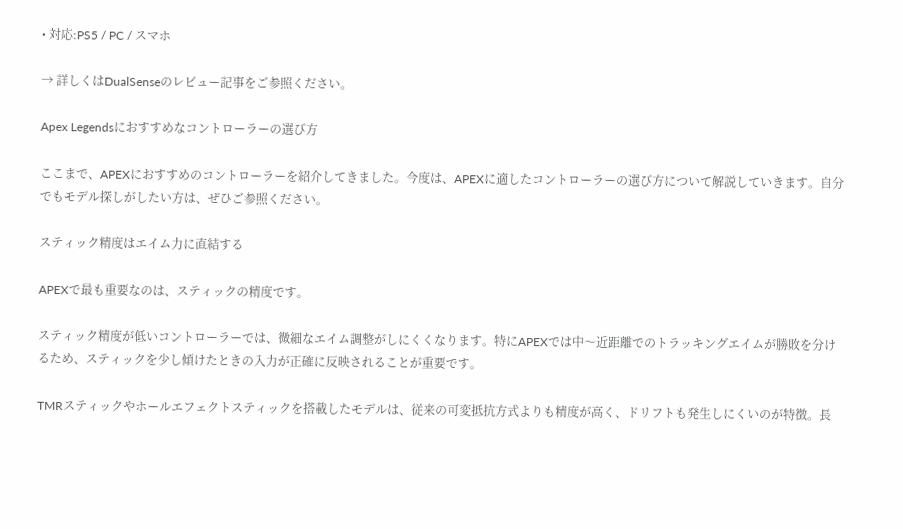• 対応:PS5 / PC / スマホ

→ 詳しくはDualSenseのレビュー記事をご参照ください。

Apex Legendsにおすすめなコントローラーの選び方

ここまで、APEXにおすすめのコントローラーを紹介してきました。今度は、APEXに適したコントローラーの選び方について解説していきます。自分でもモデル探しがしたい方は、ぜひご参照ください。

スティック精度はエイム力に直結する

APEXで最も重要なのは、スティックの精度です。

スティック精度が低いコントローラーでは、微細なエイム調整がしにくくなります。特にAPEXでは中〜近距離でのトラッキングエイムが勝敗を分けるため、スティックを少し傾けたときの入力が正確に反映されることが重要です。

TMRスティックやホールエフェクトスティックを搭載したモデルは、従来の可変抵抗方式よりも精度が高く、ドリフトも発生しにくいのが特徴。長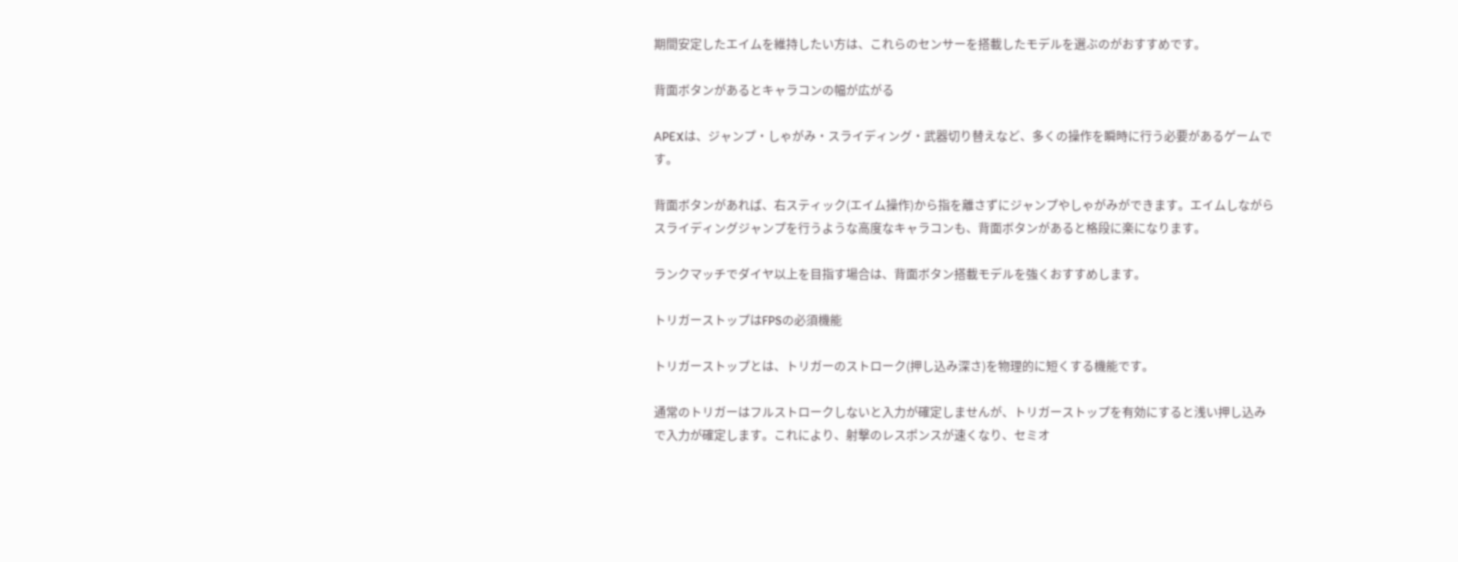期間安定したエイムを維持したい方は、これらのセンサーを搭載したモデルを選ぶのがおすすめです。

背面ボタンがあるとキャラコンの幅が広がる

APEXは、ジャンプ・しゃがみ・スライディング・武器切り替えなど、多くの操作を瞬時に行う必要があるゲームです。

背面ボタンがあれば、右スティック(エイム操作)から指を離さずにジャンプやしゃがみができます。エイムしながらスライディングジャンプを行うような高度なキャラコンも、背面ボタンがあると格段に楽になります。

ランクマッチでダイヤ以上を目指す場合は、背面ボタン搭載モデルを強くおすすめします。

トリガーストップはFPSの必須機能

トリガーストップとは、トリガーのストローク(押し込み深さ)を物理的に短くする機能です。

通常のトリガーはフルストロークしないと入力が確定しませんが、トリガーストップを有効にすると浅い押し込みで入力が確定します。これにより、射撃のレスポンスが速くなり、セミオ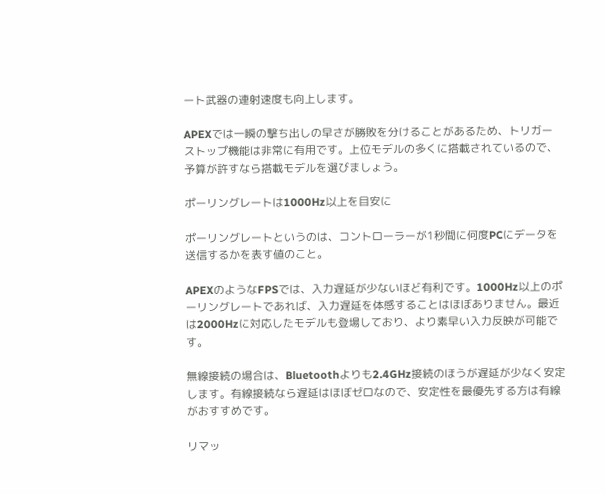ート武器の連射速度も向上します。

APEXでは一瞬の撃ち出しの早さが勝敗を分けることがあるため、トリガーストップ機能は非常に有用です。上位モデルの多くに搭載されているので、予算が許すなら搭載モデルを選びましょう。

ポーリングレートは1000Hz以上を目安に

ポーリングレートというのは、コントローラーが1秒間に何度PCにデータを送信するかを表す値のこと。

APEXのようなFPSでは、入力遅延が少ないほど有利です。1000Hz以上のポーリングレートであれば、入力遅延を体感することはほぼありません。最近は2000Hzに対応したモデルも登場しており、より素早い入力反映が可能です。

無線接続の場合は、Bluetoothよりも2.4GHz接続のほうが遅延が少なく安定します。有線接続なら遅延はほぼゼロなので、安定性を最優先する方は有線がおすすめです。

リマッ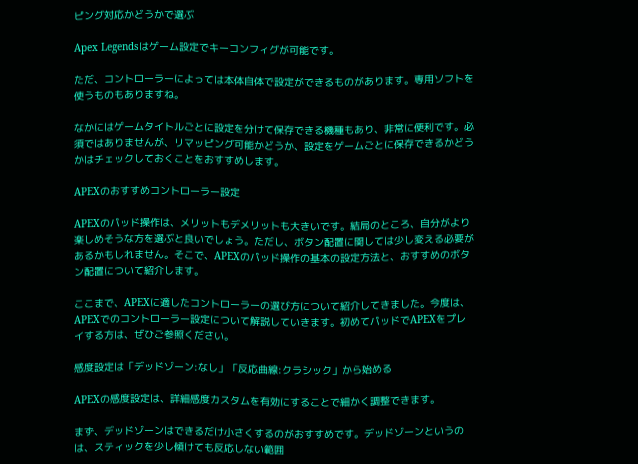ピング対応かどうかで選ぶ

Apex Legendsはゲーム設定でキーコンフィグが可能です。

ただ、コントローラーによっては本体自体で設定ができるものがあります。専用ソフトを使うものもありますね。

なかにはゲームタイトルごとに設定を分けて保存できる機種もあり、非常に便利です。必須ではありませんが、リマッピング可能かどうか、設定をゲームごとに保存できるかどうかはチェックしておくことをおすすめします。

APEXのおすすめコントローラー設定

APEXのパッド操作は、メリットもデメリットも大きいです。結局のところ、自分がより楽しめそうな方を選ぶと良いでしょう。ただし、ボタン配置に関しては少し変える必要があるかもしれません。そこで、APEXのパッド操作の基本の設定方法と、おすすめのボタン配置について紹介します。

ここまで、APEXに適したコントローラーの選び方について紹介してきました。今度は、APEXでのコントローラー設定について解説していきます。初めてパッドでAPEXをプレイする方は、ぜひご参照ください。

感度設定は「デッドゾーン:なし」「反応曲線:クラシック」から始める

APEXの感度設定は、詳細感度カスタムを有効にすることで細かく調整できます。

まず、デッドゾーンはできるだけ小さくするのがおすすめです。デッドゾーンというのは、スティックを少し傾けても反応しない範囲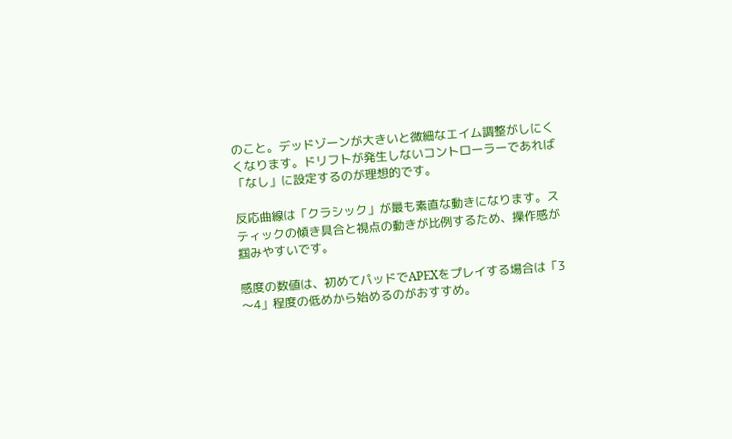のこと。デッドゾーンが大きいと微細なエイム調整がしにくくなります。ドリフトが発生しないコントローラーであれば「なし」に設定するのが理想的です。

反応曲線は「クラシック」が最も素直な動きになります。スティックの傾き具合と視点の動きが比例するため、操作感が掴みやすいです。

感度の数値は、初めてパッドでAPEXをプレイする場合は「3〜4」程度の低めから始めるのがおすすめ。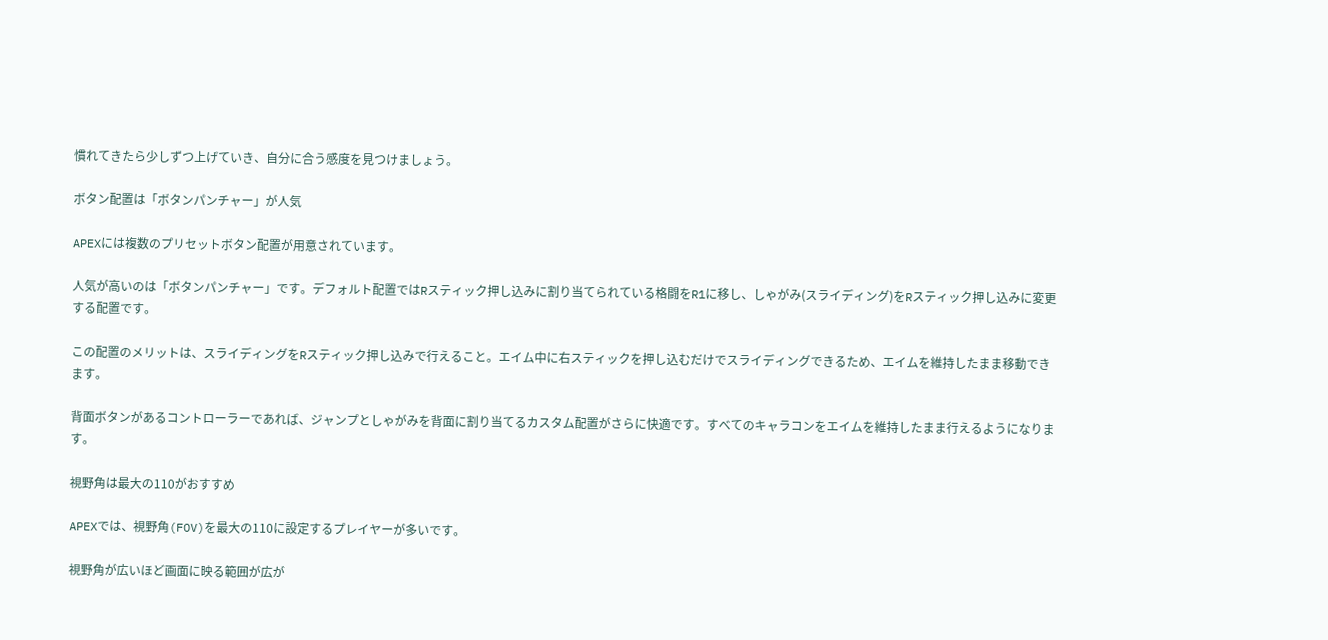慣れてきたら少しずつ上げていき、自分に合う感度を見つけましょう。

ボタン配置は「ボタンパンチャー」が人気

APEXには複数のプリセットボタン配置が用意されています。

人気が高いのは「ボタンパンチャー」です。デフォルト配置ではRスティック押し込みに割り当てられている格闘をR1に移し、しゃがみ(スライディング)をRスティック押し込みに変更する配置です。

この配置のメリットは、スライディングをRスティック押し込みで行えること。エイム中に右スティックを押し込むだけでスライディングできるため、エイムを維持したまま移動できます。

背面ボタンがあるコントローラーであれば、ジャンプとしゃがみを背面に割り当てるカスタム配置がさらに快適です。すべてのキャラコンをエイムを維持したまま行えるようになります。

視野角は最大の110がおすすめ

APEXでは、視野角(FOV)を最大の110に設定するプレイヤーが多いです。

視野角が広いほど画面に映る範囲が広が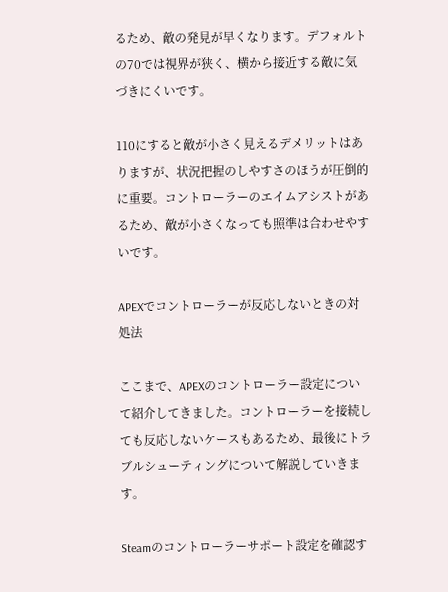るため、敵の発見が早くなります。デフォルトの70では視界が狭く、横から接近する敵に気づきにくいです。

110にすると敵が小さく見えるデメリットはありますが、状況把握のしやすさのほうが圧倒的に重要。コントローラーのエイムアシストがあるため、敵が小さくなっても照準は合わせやすいです。

APEXでコントローラーが反応しないときの対処法

ここまで、APEXのコントローラー設定について紹介してきました。コントローラーを接続しても反応しないケースもあるため、最後にトラブルシューティングについて解説していきます。

Steamのコントローラーサポート設定を確認す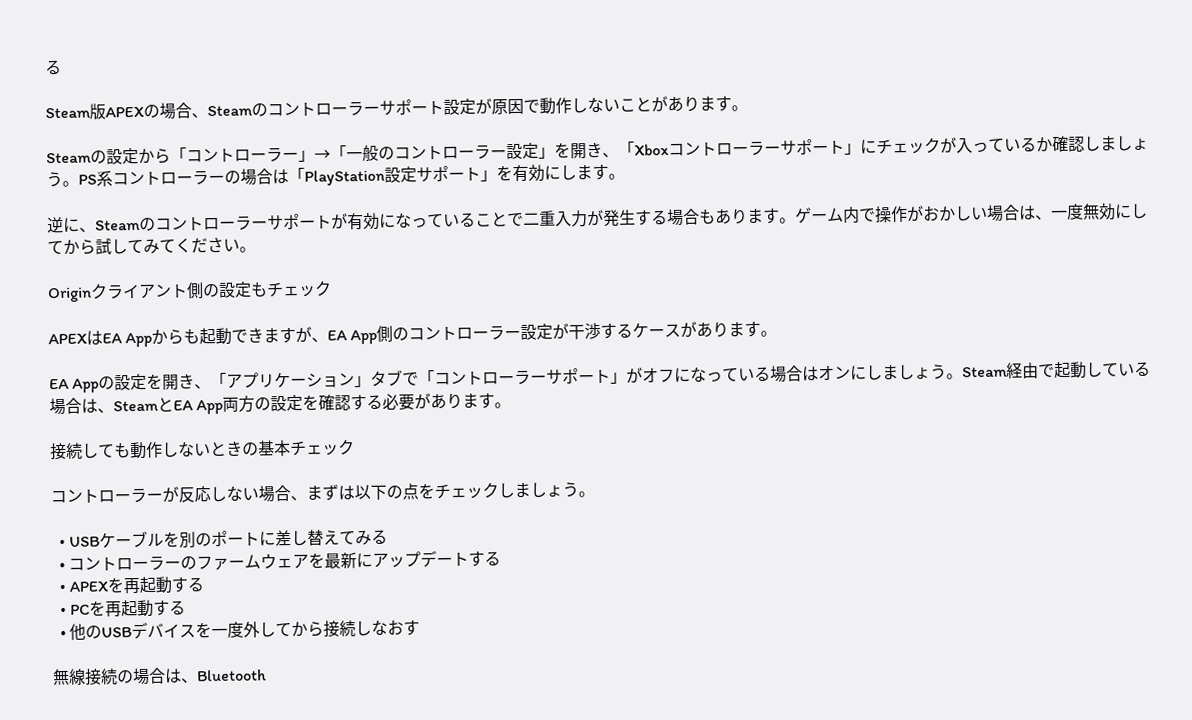る

Steam版APEXの場合、Steamのコントローラーサポート設定が原因で動作しないことがあります。

Steamの設定から「コントローラー」→「一般のコントローラー設定」を開き、「Xboxコントローラーサポート」にチェックが入っているか確認しましょう。PS系コントローラーの場合は「PlayStation設定サポート」を有効にします。

逆に、Steamのコントローラーサポートが有効になっていることで二重入力が発生する場合もあります。ゲーム内で操作がおかしい場合は、一度無効にしてから試してみてください。

Originクライアント側の設定もチェック

APEXはEA Appからも起動できますが、EA App側のコントローラー設定が干渉するケースがあります。

EA Appの設定を開き、「アプリケーション」タブで「コントローラーサポート」がオフになっている場合はオンにしましょう。Steam経由で起動している場合は、SteamとEA App両方の設定を確認する必要があります。

接続しても動作しないときの基本チェック

コントローラーが反応しない場合、まずは以下の点をチェックしましょう。

  • USBケーブルを別のポートに差し替えてみる
  • コントローラーのファームウェアを最新にアップデートする
  • APEXを再起動する
  • PCを再起動する
  • 他のUSBデバイスを一度外してから接続しなおす

無線接続の場合は、Bluetooth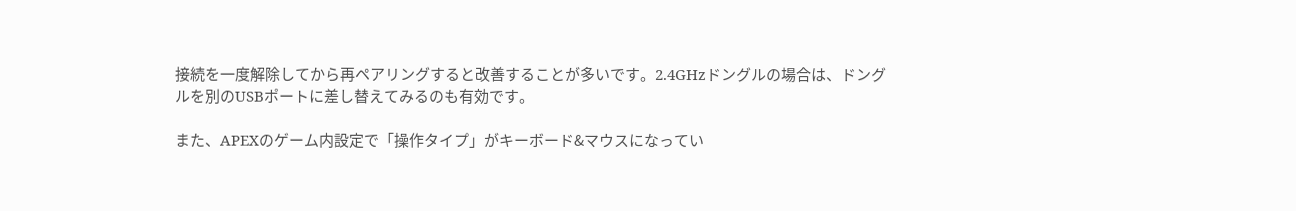接続を一度解除してから再ペアリングすると改善することが多いです。2.4GHzドングルの場合は、ドングルを別のUSBポートに差し替えてみるのも有効です。

また、APEXのゲーム内設定で「操作タイプ」がキーボード&マウスになってい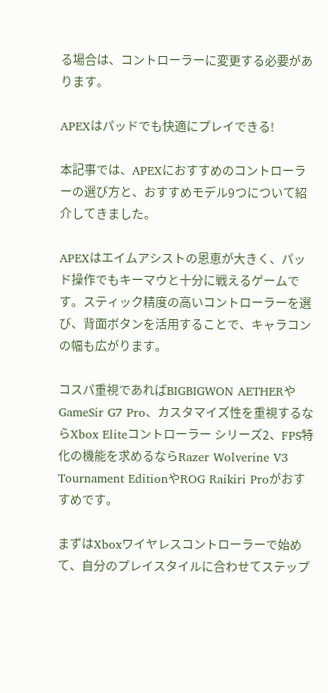る場合は、コントローラーに変更する必要があります。

APEXはパッドでも快適にプレイできる!

本記事では、APEXにおすすめのコントローラーの選び方と、おすすめモデル9つについて紹介してきました。

APEXはエイムアシストの恩恵が大きく、パッド操作でもキーマウと十分に戦えるゲームです。スティック精度の高いコントローラーを選び、背面ボタンを活用することで、キャラコンの幅も広がります。

コスパ重視であればBIGBIGWON AETHERやGameSir G7 Pro、カスタマイズ性を重視するならXbox Eliteコントローラー シリーズ2、FPS特化の機能を求めるならRazer Wolverine V3 Tournament EditionやROG Raikiri Proがおすすめです。

まずはXboxワイヤレスコントローラーで始めて、自分のプレイスタイルに合わせてステップ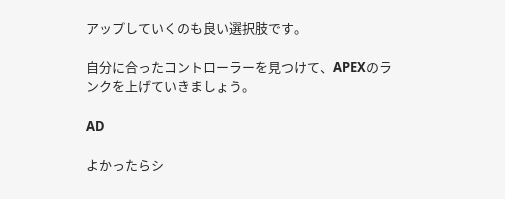アップしていくのも良い選択肢です。

自分に合ったコントローラーを見つけて、APEXのランクを上げていきましょう。

AD

よかったらシ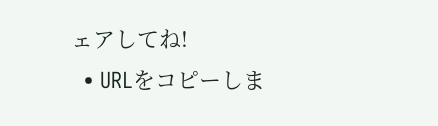ェアしてね!
  • URLをコピーしま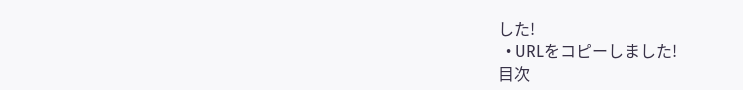した!
  • URLをコピーしました!
目次